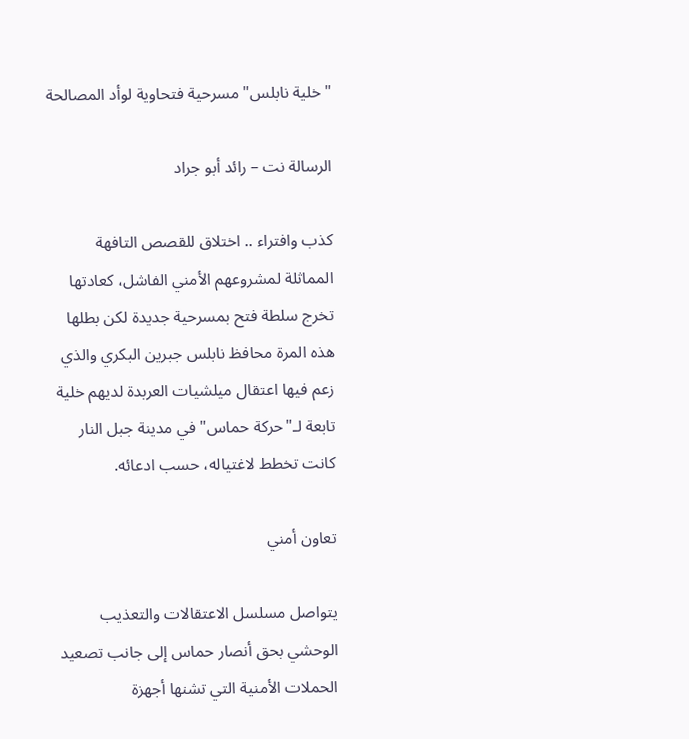"خلية نابلس" مسرحية فتحاوية لوأد المصالحة

الرسالة نت – رائد أبو جراد

كذب وافتراء .. اختلاق للقصص التافهة المماثلة لمشروعهم الأمني الفاشل، كعادتها تخرج سلطة فتح بمسرحية جديدة لكن بطلها هذه المرة محافظ نابلس جبرين البكري والذي زعم فيها اعتقال ميلشيات العربدة لديهم خلية تابعة لـ"حركة حماس" في مدينة جبل النار كانت تخطط لاغتياله، حسب ادعائه.

تعاون أمني

يتواصل مسلسل الاعتقالات والتعذيب الوحشي بحق أنصار حماس إلى جانب تصعيد الحملات الأمنية التي تشنها أجهزة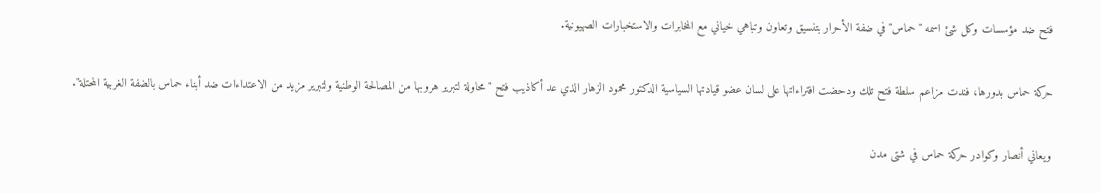فتح ضد مؤسسات وكل شئ اسمه "حماس" في ضفة الأحرار بتنسيق وتعاون وتباهي خياني مع المخابرات والاستخبارات الصهيونية.

حركة حماس بدورها، فندت مزاعم سلطة فتح تلك ودحضت افتراءاتها على لسان عضو قيادتها السياسية الدكتور محمود الزهار الذي عد أكاذيب فتح "محاولة لتبرير هروبها من المصالحة الوطنية ولتبرير مزيد من الاعتداءات ضد أبناء حماس بالضفة الغربية المحتلة".

ويعاني أنصار وكوادر حركة حماس في شتى مدن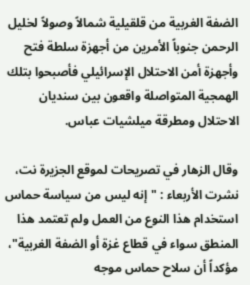الضفة الغربية من قلقيلية شمالاً وصولاً لخليل الرحمن جنوباً الأمرين من أجهزة سلطة فتح وأجهزة أمن الاحتلال الإسرائيلي فأصبحوا بتلك الهمجية المتواصلة واقعون بين سنديان الاحتلال ومطرقة ميلشيات عباس.

وقال الزهار في تصريحات لموقع الجزيرة نت، نشرت الأربعاء : "إنه ليس من سياسة حماس استخدام هذا النوع من العمل ولم تعتمد هذا المنطق سواء في قطاع غزة أو الضفة الغربية"، مؤكداً أن سلاح حماس موجه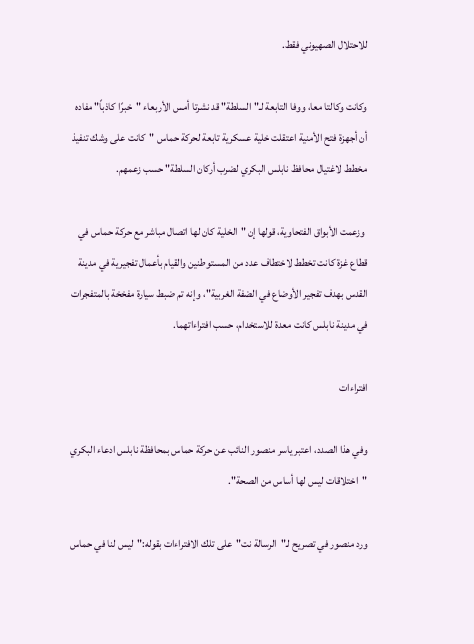للاحتلال الصهيوني فقط.

وكانت وكالتا معا، ووفا التابعة لـ"السلطة" قد نشرتا أمس الأربعاء "خبرًا كاذباً" مفاده أن أجهزة فتح الأمنية اعتقلت خلية عسكرية تابعة لحركة حماس "كانت على وشك تنفيذ مخطط لاغتيال محافظ نابلس البكري لضرب أركان السلطة" حسب زعمهم.

 وزعمت الأبواق الفتحاوية، قولها إن "الخلية كان لها اتصال مباشر مع حركة حماس في قطاع غزة كانت تخطط لاختطاف عدد من المستوطنين والقيام بأعمال تفجيرية في مدينة القدس بهدف تفجير الأوضاع في الضفة الغربية"، وإنه تم ضبط سيارة مفخخة بالمتفجرات في مدينة نابلس كانت معدة للاستخدام، حسب افتراءاتهما.

افتراءات

وفي هذا الصدد، اعتبر ياسر منصور النائب عن حركة حماس بمحافظة نابلس ادعاء البكري "اختلاقات ليس لها أساس من الصحة".

ورد منصور في تصريح لـ"الرسالة نت"على تلك الافتراءات بقوله:"ليس لنا في حماس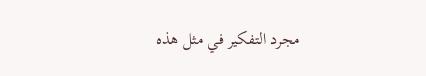مجرد التفكير في مثل هذه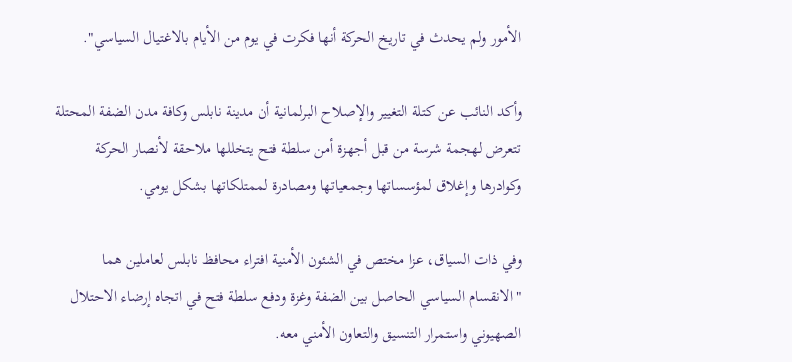الأمور ولم يحدث في تاريخ الحركة أنها فكرت في يوم من الأيام بالاغتيال السياسي".

وأكد النائب عن كتلة التغيير والإصلاح البرلمانية أن مدينة نابلس وكافة مدن الضفة المحتلة تتعرض لهجمة شرسة من قبل أجهزة أمن سلطة فتح يتخللها ملاحقة لأنصار الحركة وكوادرها وإغلاق لمؤسساتها وجمعياتها ومصادرة لممتلكاتها بشكل يومي.

وفي ذات السياق، عزا مختص في الشئون الأمنية افتراء محافظ نابلس لعاملين هما "الانقسام السياسي الحاصل بين الضفة وغزة ودفع سلطة فتح في اتجاه إرضاء الاحتلال الصهيوني واستمرار التنسيق والتعاون الأمني معه.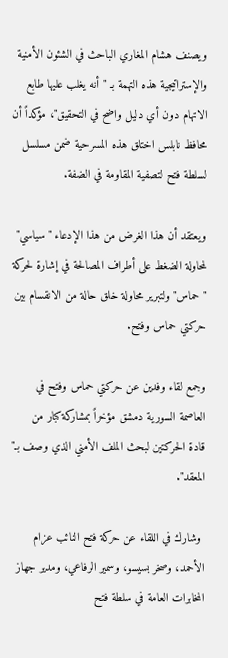ويصنف هشام المغاري الباحث في الشئون الأمنية والإستراتيجية هذه التهمة بـ "أنه يغلب عليها طابع الاتهام دون أي دليل واضح في التحقيق"، مؤكداً أن محافظ نابلس اختلق هذه المسرحية ضمن مسلسل لسلطة فتح لتصفية المقاومة في الضفة.

ويعتقد أن هذا الغرض من هذا الإدعاء "سياسي" لمحاولة الضغط على أطراف المصالحة في إشارة لحركة "حماس" ولتبرير محاولة خلق حالة من الانقسام بين حركتي حماس وفتح.

وجمع لقاء وفدين عن حركتي حماس وفتح في العاصمة السورية دمشق مؤخراً بمشاركة كبار من قادة الحركتين لبحث الملف الأمني الذي وصف بـ" المعقد".

 وشارك في اللقاء عن حركة فتح النائب عزام الأحمد، وصخر بسيسو، وسمير الرفاعي، ومدير جهاز المخابرات العامة في سلطة فتح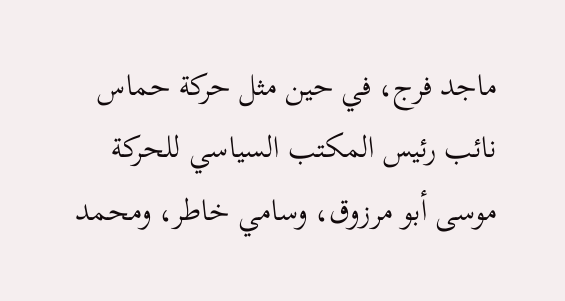ماجد فرج، في حين مثل حركة حماس نائب رئيس المكتب السياسي للحركة موسى أبو مرزوق، وسامي خاطر، ومحمد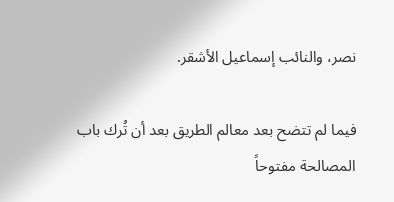نصر، والنائب إسماعيل الأشقر.

فيما لم تتضح بعد معالم الطريق بعد أن تُرك باب المصالحة مفتوحاً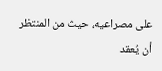على مصراعيه، حيث من المنتظر أن يُعقد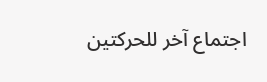اجتماع آخر للحركتين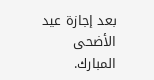بعد إجازة عيد الأضحى المبارك.